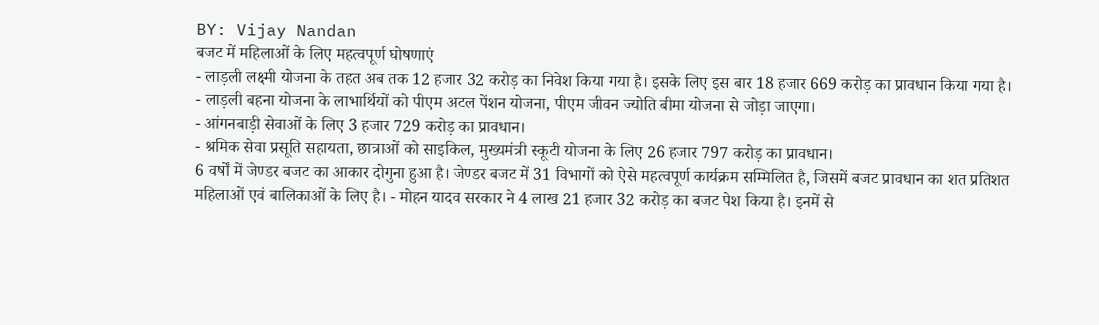BY: Vijay Nandan
बजट में महिलाओं के लिए महत्वपूर्ण घोषणाएं
- लाड़ली लक्ष्मी योजना के तहत अब तक 12 हजार 32 करोड़ का निवेश किया गया है। इसके लिए इस बार 18 हजार 669 करोड़ का प्रावधान किया गया है।
- लाड़ली बहना योजना के लाभार्थियों को पीएम अटल पेंशन योजना, पीएम जीवन ज्योति बीमा योजना से जोड़ा जाएगा।
- आंगनबाड़ी सेवाओं के लिए 3 हजार 729 करोड़ का प्रावधान।
- श्रमिक सेवा प्रसूति सहायता, छात्राओं को साइकिल, मुख्यमंत्री स्कूटी योजना के लिए 26 हजार 797 करोड़ का प्रावधान।
6 वर्षों में जेण्डर बजट का आकार दोगुना हुआ है। जेण्डर बजट में 31 विभागों को ऐसे महत्वपूर्ण कार्यक्रम सम्मिलित है, जिसमें बजट प्रावधान का शत प्रतिशत महिलाओं एवं बालिकाओं के लिए है। - मोहन यादव सरकार ने 4 लाख 21 हजार 32 करोड़ का बजट पेश किया है। इनमें से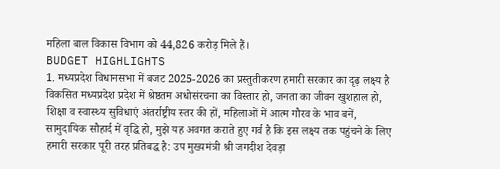महिला बाल विकास विभाग को 44,826 करोड़ मिले हैं।
BUDGET HIGHLIGHTS
1. मध्यप्रदेश विधानसभा में बजट 2025-2026 का प्रस्तुतीकरण हमारी सरकार का दृढ़ लक्ष्य है विकसित मध्यप्रदेश प्रदेश में श्रेष्ठतम अधोसंरचना का विस्तार हो, जनता का जीवन खुशहाल हो, शिक्षा व स्वास्थ्य सुविधाएं अंतर्राष्ट्रीय स्तर की हों, महिलाओं में आत्म गौरव के भाव बनें, सामुदायिक सौहार्द में वृद्धि हो, मुझे यह अवगत कराते हुए गर्व है कि इस लक्ष्य तक पहुंचने के लिए हमारी सरकार पूरी तरह प्रतिबद्ध है: उप मुख्यमंत्री श्री जगदीश देवड़ा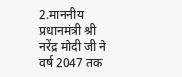2.माननीय प्रधानमंत्री श्री नरेंद्र मोदी जी ने वर्ष 2047 तक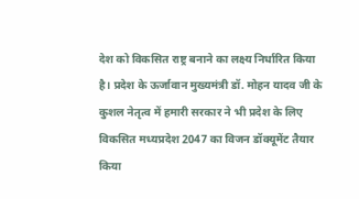देश को विकसित राष्ट्र बनाने का लक्ष्य निर्धारित किया है। प्रदेश के ऊर्जावान मुख्यमंत्री डॉ. मोहन यादव जी के कुशल नेतृत्व में हमारी सरकार ने भी प्रदेश के लिए विकसित मध्यप्रदेश 2047 का विजन डॉक्यूमेंट तैयार किया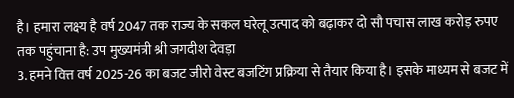है। हमारा लक्ष्य है वर्ष 2047 तक राज्य के सकल घरेलू उत्पाद को बढ़ाकर दो सौ पचास लाख करोड़ रुपए तक पहुंचाना है: उप मुख्यमंत्री श्री जगदीश देवड़ा
3. हमने वित्त वर्ष 2025-26 का बजट जीरो वेस्ट बजटिंग प्रक्रिया से तैयार किया है। इसके माध्यम से बजट में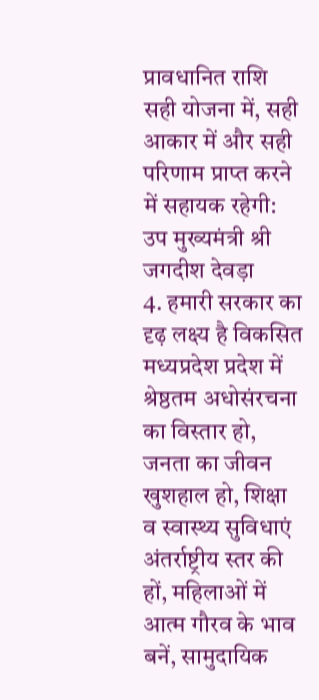प्रावधानित राशि सही योजना में, सही आकार में और सही परिणाम प्राप्त करने में सहायक रहेगी: उप मुख्यमंत्री श्री जगदीश देवड़ा
4. हमारी सरकार का दृढ़ लक्ष्य है विकसित मध्यप्रदेश प्रदेश में श्रेष्ठतम अधोसंरचना का विस्तार हो, जनता का जीवन खुशहाल हो, शिक्षा व स्वास्थ्य सुविधाएं अंतर्राष्ट्रीय स्तर की हों, महिलाओं में आत्म गौरव के भाव बनें, सामुदायिक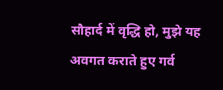सौहार्द में वृद्धि हो, मुझे यह अवगत कराते हुए गर्व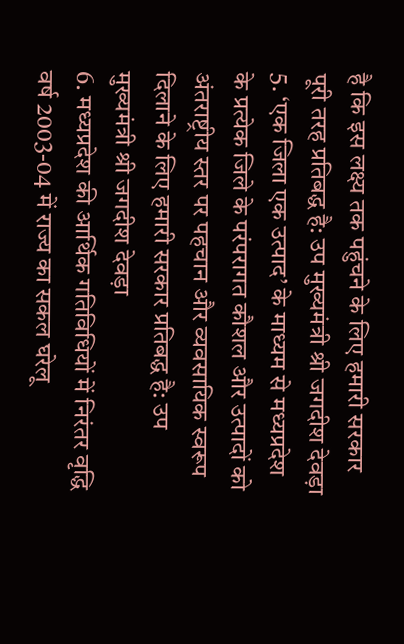है कि इस लक्ष्य तक पहुंचने के लिए हमारी सरकार पूरी तरह प्रतिबद्ध है: उप मुख्यमंत्री श्री जगदीश देवड़ा
5. ‘एक जिला एक उत्पाद’ के माध्यम से मध्यप्रदेश के प्रत्येक जिले के परंपरागत कौशल और उत्पादों को अंतराष्ट्रीय स्तर पर पहचान और व्यवसायिक स्वरूप दिलाने के लिए हमारी सरकार प्रतिबद्ध है: उप मुख्यमंत्री श्री जगदीश देवड़ा
6. मध्यप्रदेश की आर्थिक गतिविधियों में निरंतर वृद्धि वर्ष 2003-04 में राज्य का सकल घरेलू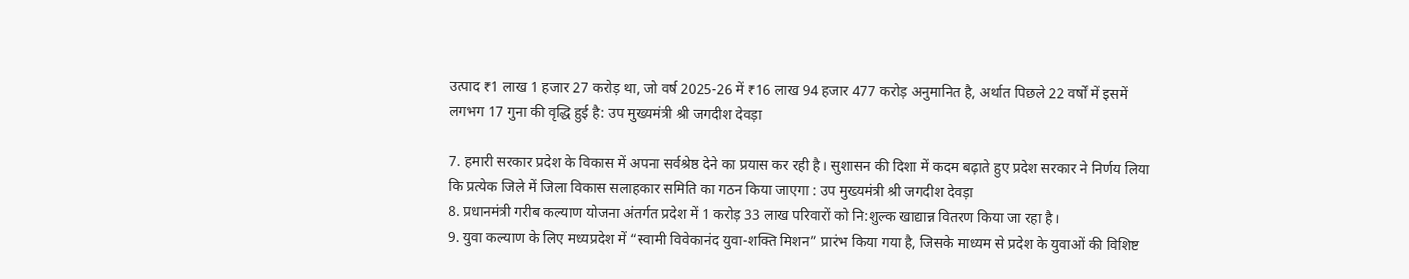उत्पाद ₹1 लाख 1 हजार 27 करोड़ था, जो वर्ष 2025-26 में ₹16 लाख 94 हजार 477 करोड़ अनुमानित है, अर्थात पिछले 22 वर्षों में इसमें लगभग 17 गुना की वृद्धि हुई है: उप मुख्यमंत्री श्री जगदीश देवड़ा

7. हमारी सरकार प्रदेश के विकास में अपना सर्वश्रेष्ठ देने का प्रयास कर रही है। सुशासन की दिशा में कदम बढ़ाते हुए प्रदेश सरकार ने निर्णय लिया कि प्रत्येक जिले में जिला विकास सलाहकार समिति का गठन किया जाएगा : उप मुख्यमंत्री श्री जगदीश देवड़ा
8. प्रधानमंत्री गरीब कल्याण योजना अंतर्गत प्रदेश में 1 करोड़ 33 लाख परिवारों को नि:शुल्क खाद्यान्न वितरण किया जा रहा है।
9. युवा कल्याण के लिए मध्यप्रदेश में “स्वामी विवेकानंद युवा-शक्ति मिशन” प्रारंभ किया गया है, जिसके माध्यम से प्रदेश के युवाओं की विशिष्ट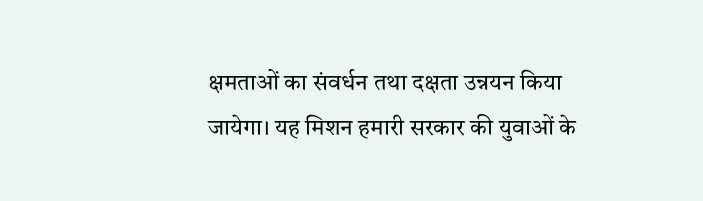क्षमताओं का संवर्धन तथा दक्षता उन्नयन किया जायेगा। यह मिशन हमारी सरकार की युवाओं के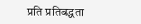प्रति प्रतिबद्धता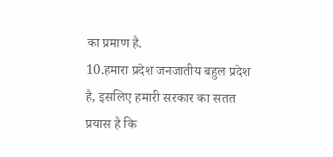का प्रमाण है.
10.हमारा प्रदेश जनजातीय बहुल प्रदेश है, इसलिए हमारी सरकार का सतत प्रयास है कि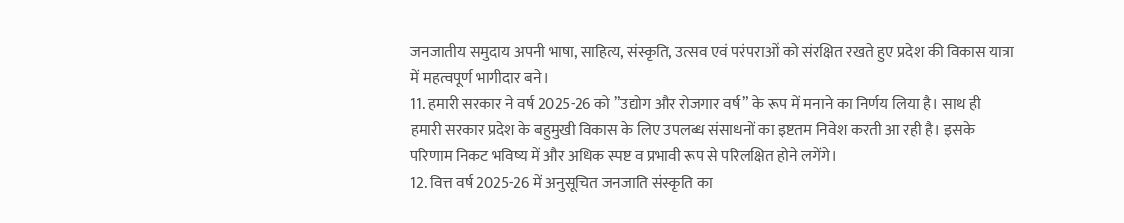जनजातीय समुदाय अपनी भाषा, साहित्य, संस्कृति, उत्सव एवं परंपराओं को संरक्षित रखते हुए प्रदेश की विकास यात्रा में महत्वपूर्ण भागीदार बने।
11. हमारी सरकार ने वर्ष 2025-26 को ”उद्योग और रोजगार वर्ष” के रूप में मनाने का निर्णय लिया है। साथ ही हमारी सरकार प्रदेश के बहुमुखी विकास के लिए उपलब्ध संसाधनों का इष्टतम निवेश करती आ रही है। इसके परिणाम निकट भविष्य में और अधिक स्पष्ट व प्रभावी रूप से परिलक्षित होने लगेंगे।
12. वित्त वर्ष 2025-26 में अनुसूचित जनजाति संस्कृति का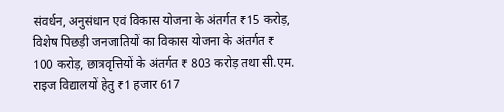संवर्धन, अनुसंधान एवं विकास योजना के अंतर्गत ₹15 करोड़, विशेष पिछड़ी जनजातियों का विकास योजना के अंतर्गत ₹ 100 करोड़, छात्रवृत्तियों के अंतर्गत ₹ 803 करोड़ तथा सी.एम. राइज विद्यालयों हेतु ₹1 हजार 617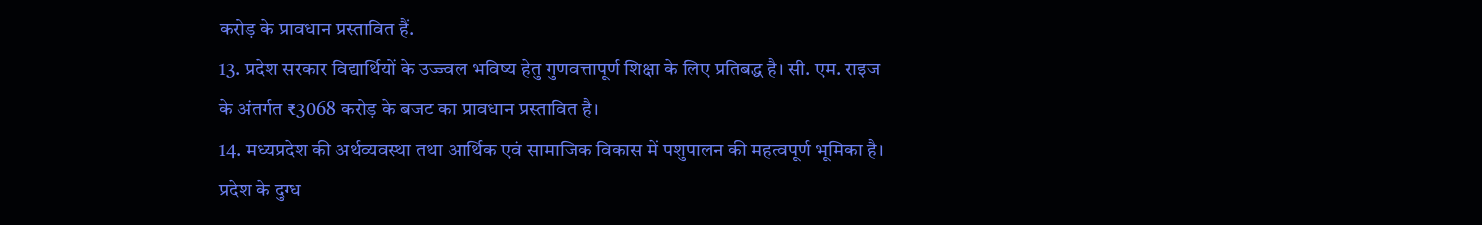करोड़ के प्रावधान प्रस्तावित हैं.
13. प्रदेश सरकार विद्यार्थियों के उज्ज्वल भविष्य हेतु गुणवत्तापूर्ण शिक्षा के लिए प्रतिबद्ध है। सी. एम. राइज के अंतर्गत ₹3068 करोड़ के बजट का प्रावधान प्रस्तावित है।
14. मध्यप्रदेश की अर्थव्यवस्था तथा आर्थिक एवं सामाजिक विकास में पशुपालन की महत्वपूर्ण भूमिका है। प्रदेश के दुग्ध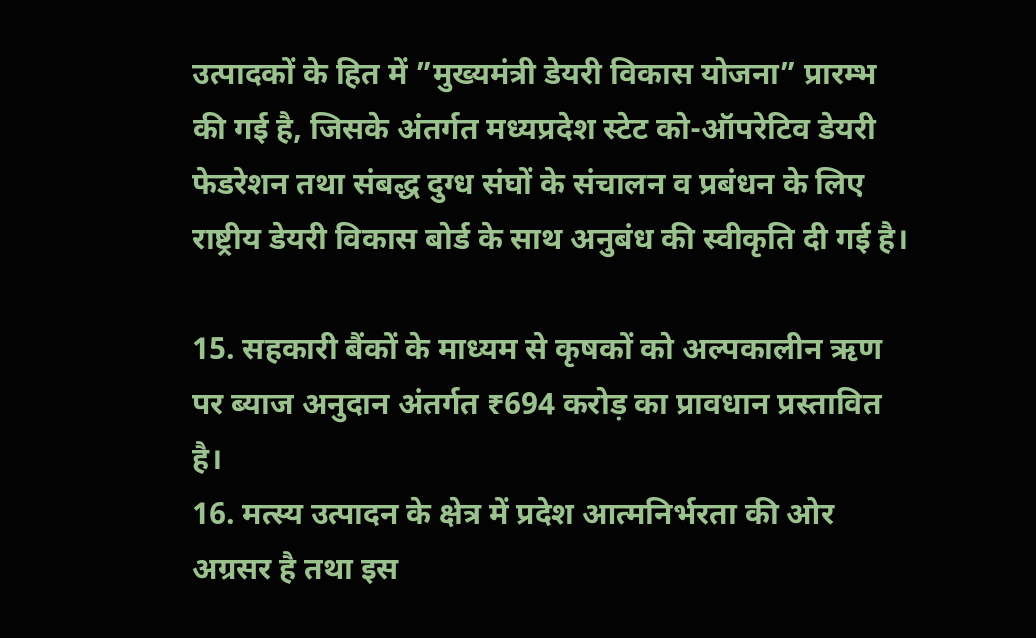उत्पादकों के हित में ”मुख्यमंत्री डेयरी विकास योजना” प्रारम्भ की गई है, जिसके अंतर्गत मध्यप्रदेश स्टेट को-ऑपरेटिव डेयरी फेडरेशन तथा संबद्ध दुग्ध संघों के संचालन व प्रबंधन के लिए राष्ट्रीय डेयरी विकास बोर्ड के साथ अनुबंध की स्वीकृति दी गई है।

15. सहकारी बैंकों के माध्यम से कृषकों को अल्पकालीन ऋण पर ब्याज अनुदान अंतर्गत ₹694 करोड़ का प्रावधान प्रस्तावित है।
16. मत्स्य उत्पादन के क्षेत्र में प्रदेश आत्मनिर्भरता की ओर अग्रसर है तथा इस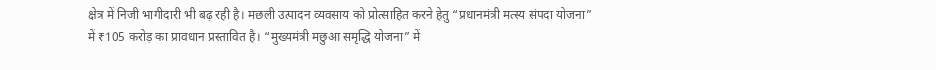क्षेत्र में निजी भागीदारी भी बढ़ रही है। मछली उत्पादन व्यवसाय को प्रोत्साहित करने हेतु “प्रधानमंत्री मत्स्य संपदा योजना” में ₹105 करोड़ का प्रावधान प्रस्तावित है। “मुख्यमंत्री मछुआ समृद्धि योजना” में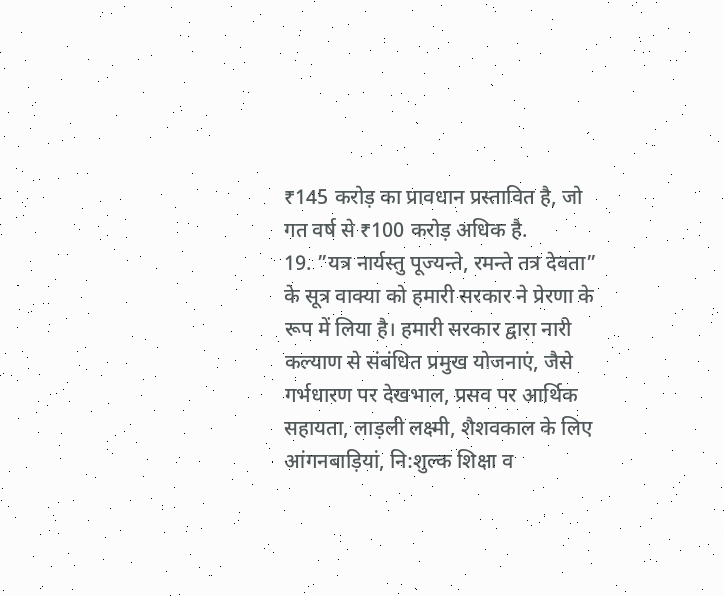₹145 करोड़ का प्रावधान प्रस्तावित है, जो गत वर्ष से ₹100 करोड़ अधिक है.
19. ”यत्र नार्यस्तु पूज्यन्ते, रमन्ते तत्र देवता” के सूत्र वाक्या को हमारी सरकार ने प्रेरणा के रूप में लिया है। हमारी सरकार द्वारा नारी कल्याण से संबंधित प्रमुख योजनाएं, जैसे गर्भधारण पर देखभाल, प्रसव पर आर्थिक सहायता, लाड़ली लक्ष्मी, शैशवकाल के लिए आंगनबाड़ियां, नि:शुल्क शिक्षा व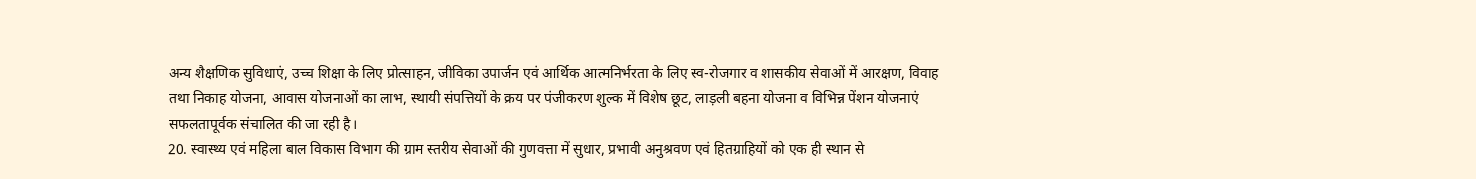अन्य शैक्षणिक सुविधाएं, उच्च शिक्षा के लिए प्रोत्साहन, जीविका उपार्जन एवं आर्थिक आत्मनिर्भरता के लिए स्व-रोजगार व शासकीय सेवाओं में आरक्षण, विवाह तथा निकाह योजना, आवास योजनाओं का लाभ, स्थायी संपत्तियों के क्रय पर पंजीकरण शुल्क में विशेष छूट, लाड़ली बहना योजना व विभिन्न पेंशन योजनाएं सफलतापूर्वक संचालित की जा रही है।
20. स्वास्थ्य एवं महिला बाल विकास विभाग की ग्राम स्तरीय सेवाओं की गुणवत्ता में सुधार, प्रभावी अनुश्रवण एवं हितग्राहियों को एक ही स्थान से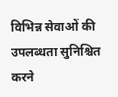विभिन्न सेवाओं की उपलब्धता सुनिश्चित करने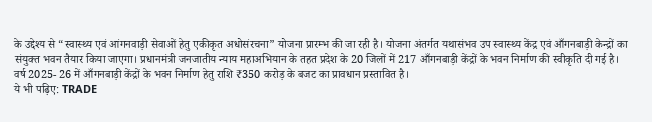के उद्देश्य से “स्वास्थ्य एवं आंगनवाड़ी सेवाओं हेतु एकीकृत अधोसंरचना” योजना प्रारम्भ की जा रही है। योजना अंतर्गत यथासंभव उप स्वास्थ्य केंद्र एवं आँगनबाड़ी केन्द्रों का संयुक्त भवन तैयार किया जाएगा। प्रधानमंत्री जनजातीय न्याय महाअभियान के तहत प्रदेश के 20 जिलों में 217 आँगनबाड़ी केंद्रों के भवन निर्माण की स्वीकृति दी गई है। वर्ष 2025- 26 में आँगनबाड़ी केंद्रों के भवन निर्माण हेतु राशि ₹350 करोड़ के बजट का प्रावधान प्रस्तावित है।
ये भी पढ़िए: TRADE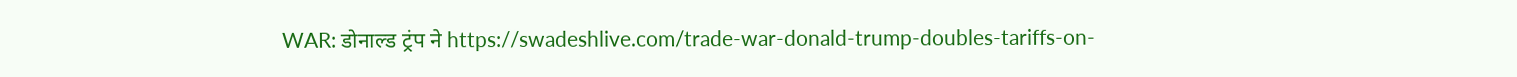WAR: डोनाल्ड ट्रंप ने https://swadeshlive.com/trade-war-donald-trump-doubles-tariffs-on-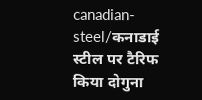canadian-steel/कनाडाई स्टील पर टैरिफ किया दोगुना